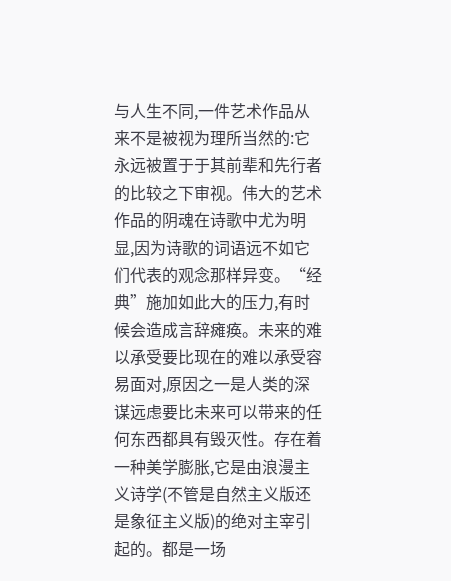与人生不同,一件艺术作品从来不是被视为理所当然的:它永远被置于于其前辈和先行者的比较之下审视。伟大的艺术作品的阴魂在诗歌中尤为明显,因为诗歌的词语远不如它们代表的观念那样异变。“经典”施加如此大的压力,有时候会造成言辞瘫痪。未来的难以承受要比现在的难以承受容易面对,原因之一是人类的深谋远虑要比未来可以带来的任何东西都具有毁灭性。存在着一种美学膨胀,它是由浪漫主义诗学(不管是自然主义版还是象征主义版)的绝对主宰引起的。都是一场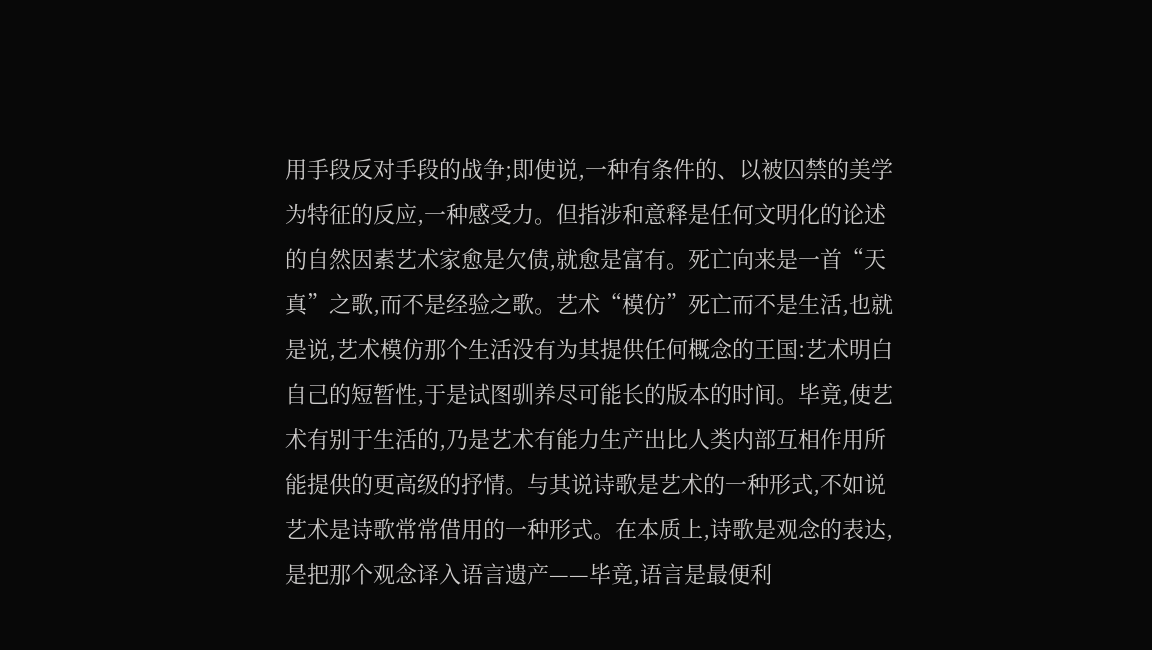用手段反对手段的战争;即使说,一种有条件的、以被囚禁的美学为特征的反应,一种感受力。但指涉和意释是任何文明化的论述的自然因素艺术家愈是欠债,就愈是富有。死亡向来是一首“天真”之歌,而不是经验之歌。艺术“模仿”死亡而不是生活,也就是说,艺术模仿那个生活没有为其提供任何概念的王国:艺术明白自己的短暂性,于是试图驯养尽可能长的版本的时间。毕竟,使艺术有别于生活的,乃是艺术有能力生产出比人类内部互相作用所能提供的更高级的抒情。与其说诗歌是艺术的一种形式,不如说艺术是诗歌常常借用的一种形式。在本质上,诗歌是观念的表达,是把那个观念译入语言遗产——毕竟,语言是最便利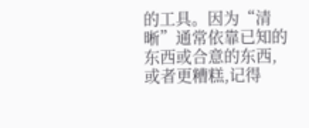的工具。因为“清晰”通常依靠已知的东西或合意的东西,或者更糟糕,记得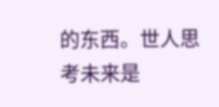的东西。世人思考未来是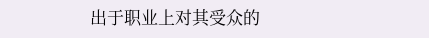出于职业上对其受众的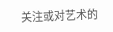关注或对艺术的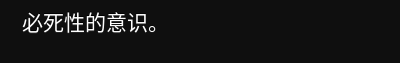必死性的意识。